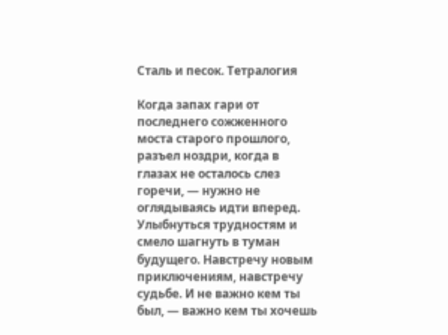Сталь и песок. Тетралогия

Когда запах гари от последнего сожженного моста старого прошлого, разъел ноздри, когда в глазах не осталось слез горечи, — нужно не оглядываясь идти вперед. Улыбнуться трудностям и смело шагнуть в туман будущего. Навстречу новым приключениям, навстречу судьбе. И не важно кем ты был, — важно кем ты хочешь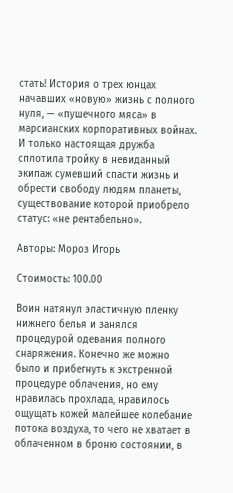стать! История о трех юнцах начавших «новую» жизнь с полного нуля, — «пушечного мяса» в марсианских корпоративных войнах. И только настоящая дружба сплотила тройку в невиданный экипаж сумевший спасти жизнь и обрести свободу людям планеты, существование которой приобрело статус: «нe рентабельно».

Авторы: Мороз Игорь

Стоимость: 100.00

Воин натянул эластичную пленку нижнего белья и занялся процедурой одевания полного снаряжения. Конечно же можно было и прибегнуть к экстренной процедуре облачения, но ему нравилась прохлада, нравилось ощущать кожей малейшее колебание потока воздуха, то чего не хватает в облаченном в броню состоянии, в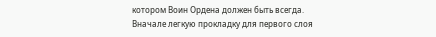котором Воин Ордена должен быть всегда.
Вначале легкую прокладку для первого слоя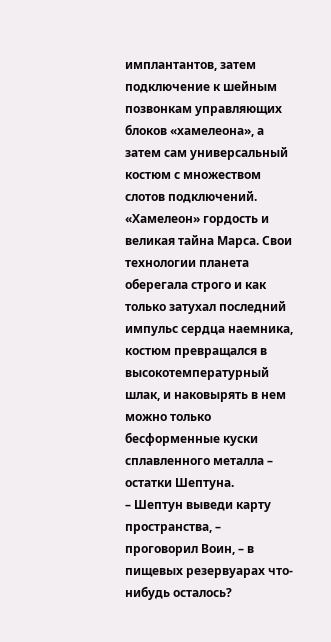имплантантов, затем подключение к шейным позвонкам управляющих блоков «хамелеона», а затем сам универсальный костюм с множеством слотов подключений.
«Хамелеон» гордость и великая тайна Марса. Свои технологии планета оберегала строго и как только затухал последний импульс сердца наемника, костюм превращался в высокотемпературный шлак, и наковырять в нем можно только бесформенные куски сплавленного металла – остатки Шептуна.
– Шептун выведи карту пространства, – проговорил Воин, – в пищевых резервуарах что-нибудь осталось?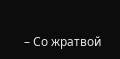– Со жратвой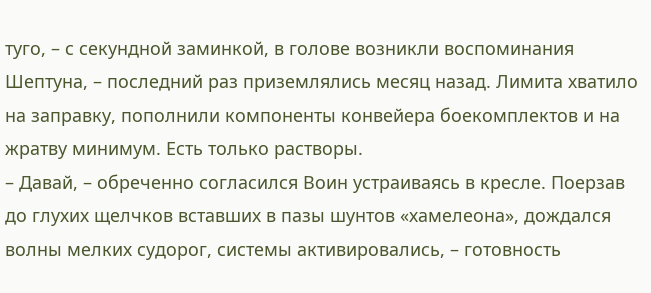туго, – с секундной заминкой, в голове возникли воспоминания Шептуна, – последний раз приземлялись месяц назад. Лимита хватило на заправку, пополнили компоненты конвейера боекомплектов и на жратву минимум. Есть только растворы.
– Давай, – обреченно согласился Воин устраиваясь в кресле. Поерзав до глухих щелчков вставших в пазы шунтов «хамелеона», дождался волны мелких судорог, системы активировались, – готовность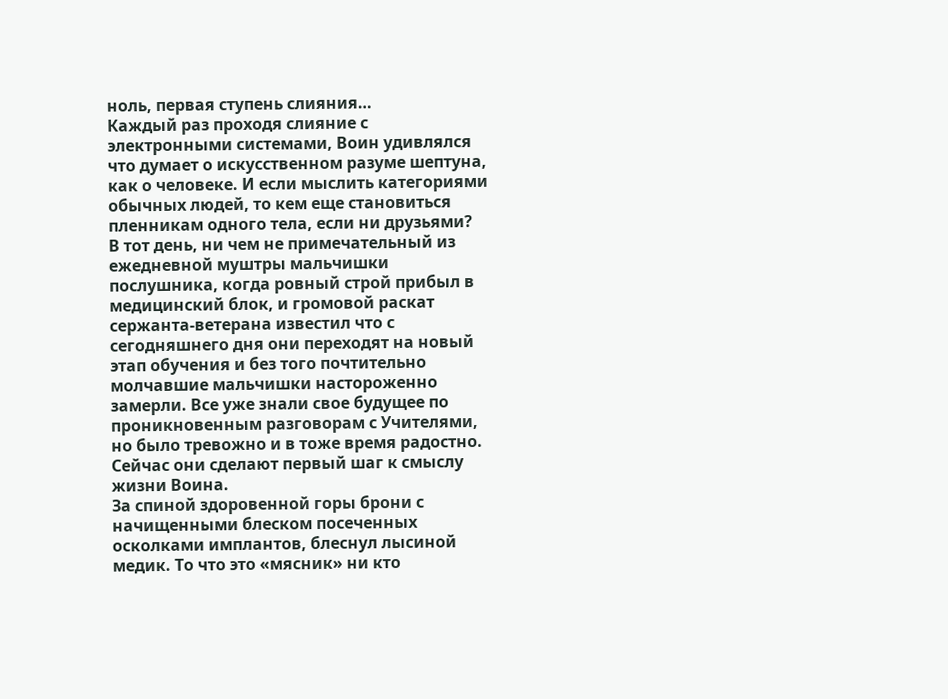ноль, первая ступень слияния…
Каждый раз проходя слияние с электронными системами, Воин удивлялся что думает о искусственном разуме шептуна, как о человеке. И если мыслить категориями обычных людей, то кем еще становиться пленникам одного тела, если ни друзьями?
В тот день, ни чем не примечательный из ежедневной муштры мальчишки послушника, когда ровный строй прибыл в медицинский блок, и громовой раскат сержанта-ветерана известил что с сегодняшнего дня они переходят на новый этап обучения и без того почтительно молчавшие мальчишки настороженно замерли. Все уже знали свое будущее по проникновенным разговорам с Учителями, но было тревожно и в тоже время радостно. Сейчас они сделают первый шаг к смыслу жизни Воина.
За спиной здоровенной горы брони с начищенными блеском посеченных осколками имплантов, блеснул лысиной медик. То что это «мясник» ни кто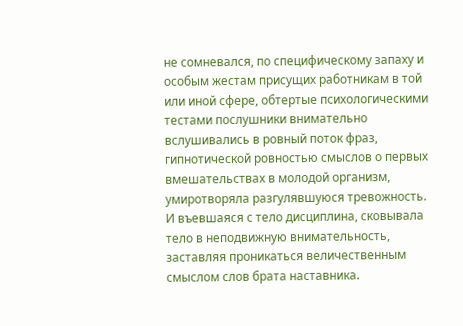не сомневался, по специфическому запаху и особым жестам присущих работникам в той или иной сфере, обтертые психологическими тестами послушники внимательно вслушивались в ровный поток фраз, гипнотической ровностью смыслов о первых вмешательствах в молодой организм, умиротворяла разгулявшуюся тревожность. И въевшаяся с тело дисциплина, сковывала тело в неподвижную внимательность, заставляя проникаться величественным смыслом слов брата наставника.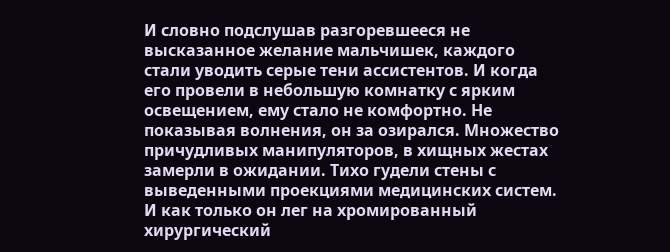И словно подслушав разгоревшееся не высказанное желание мальчишек, каждого стали уводить серые тени ассистентов. И когда его провели в небольшую комнатку с ярким освещением, ему стало не комфортно. Не показывая волнения, он за озирался. Множество причудливых манипуляторов, в хищных жестах замерли в ожидании. Тихо гудели стены с выведенными проекциями медицинских систем. И как только он лег на хромированный хирургический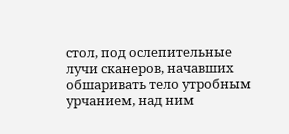стол, под ослепительные лучи сканеров, начавших обшаривать тело утробным урчанием, над ним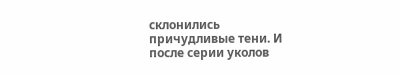склонились причудливые тени. И после серии уколов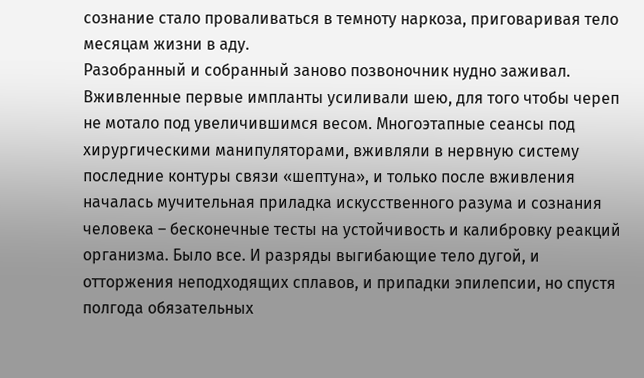сознание стало проваливаться в темноту наркоза, приговаривая тело месяцам жизни в аду.
Разобранный и собранный заново позвоночник нудно заживал. Вживленные первые импланты усиливали шею, для того чтобы череп не мотало под увеличившимся весом. Многоэтапные сеансы под хирургическими манипуляторами, вживляли в нервную систему последние контуры связи «шептуна», и только после вживления началась мучительная приладка искусственного разума и сознания человека – бесконечные тесты на устойчивость и калибровку реакций организма. Было все. И разряды выгибающие тело дугой, и отторжения неподходящих сплавов, и припадки эпилепсии, но спустя полгода обязательных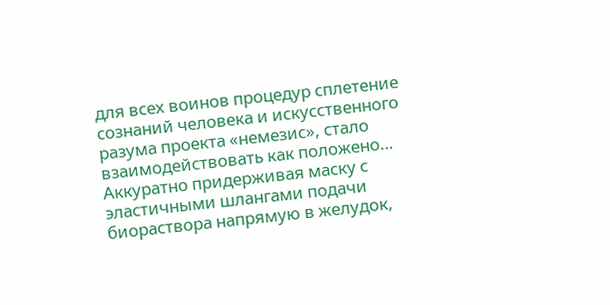для всех воинов процедур сплетение сознаний человека и искусственного разума проекта «немезис», стало взаимодействовать как положено…
Аккуратно придерживая маску с эластичными шлангами подачи биораствора напрямую в желудок,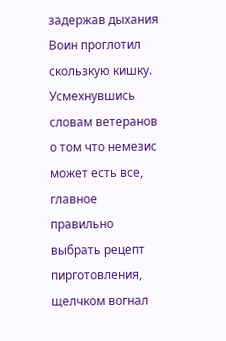задержав дыхания Воин проглотил скользкую кишку. Усмехнувшись словам ветеранов о том что немезис может есть все, главное правильно выбрать рецепт пирготовления, щелчком вогнал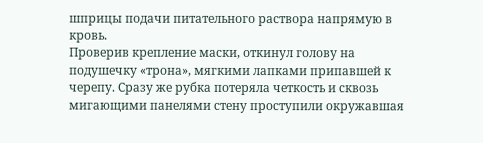шприцы подачи питательного раствора напрямую в кровь.
Проверив крепление маски, откинул голову на подушечку «трона», мягкими лапками припавшей к черепу. Сразу же рубка потеряла четкость и сквозь мигающими панелями стену проступили окружавшая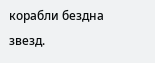корабли бездна звезд.